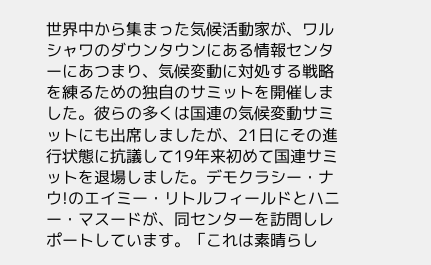世界中から集まった気候活動家が、ワルシャワのダウンタウンにある情報センターにあつまり、気候変動に対処する戦略を練るための独自のサミットを開催しました。彼らの多くは国連の気候変動サミットにも出席しましたが、21日にその進行状態に抗議して19年来初めて国連サミットを退場しました。デモクラシー・ナウ!のエイミー・リトルフィールドとハニー・マスードが、同センターを訪問しレポートしています。「これは素晴らし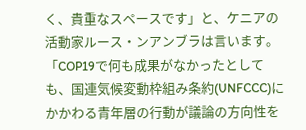く、貴重なスペースです」と、ケニアの活動家ルース・ンアンブラは言います。「COP19で何も成果がなかったとしても、国連気候変動枠組み条約(UNFCCC)にかかわる青年層の行動が議論の方向性を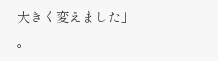大きく変えました」 。